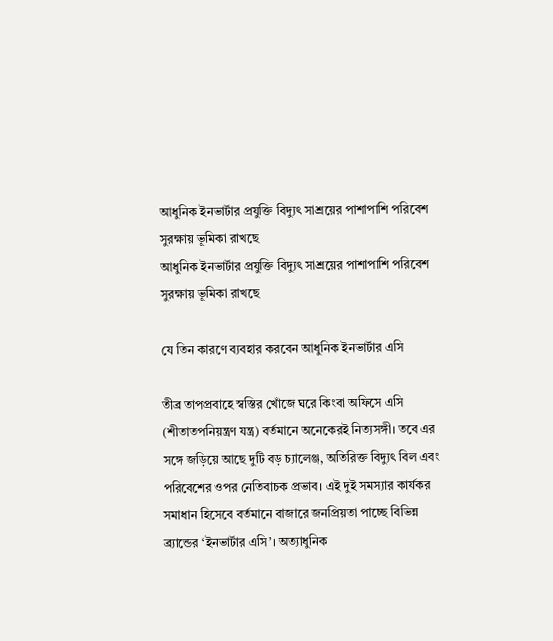আধুনিক ইনভার্টার প্রযুক্তি বিদ্যুৎ সাশ্রয়ের পাশাপাশি পরিবেশ সুরক্ষায় ভূমিকা রাখছে
আধুনিক ইনভার্টার প্রযুক্তি বিদ্যুৎ সাশ্রয়ের পাশাপাশি পরিবেশ সুরক্ষায় ভূমিকা রাখছে

যে তিন কারণে ব্যবহার করবেন আধুনিক ইনভার্টার এসি

তীব্র তাপপ্রবাহে স্বস্তির খোঁজে ঘরে কিংবা অফিসে এসি (শীতাতপনিয়ন্ত্রণ যন্ত্র) বর্তমানে অনেকেরই নিত্যসঙ্গী। তবে এর সঙ্গে জড়িয়ে আছে দুটি বড় চ্যালেঞ্জ, অতিরিক্ত বিদ্যুৎ বিল এবং পরিবেশের ওপর নেতিবাচক প্রভাব। এই দুই সমস্যার কার্যকর সমাধান হিসেবে বর্তমানে বাজারে জনপ্রিয়তা পাচ্ছে বিভিন্ন ব্র্যান্ডের ‘ইনভার্টার এসি’। অত্যাধুনিক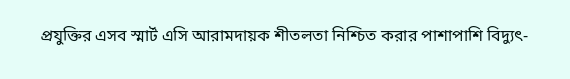প্রযুক্তির এসব স্মার্ট এসি আরামদায়ক শীতলতা নিশ্চিত করার পাশাপাশি বিদ্যুৎ-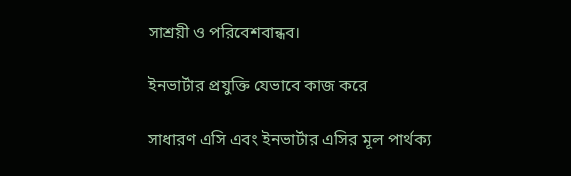সাশ্রয়ী ও পরিবেশবান্ধব।

ইনভার্টার প্রযুক্তি যেভাবে কাজ করে

সাধারণ এসি এবং ইনভার্টার এসির মূল পার্থক্য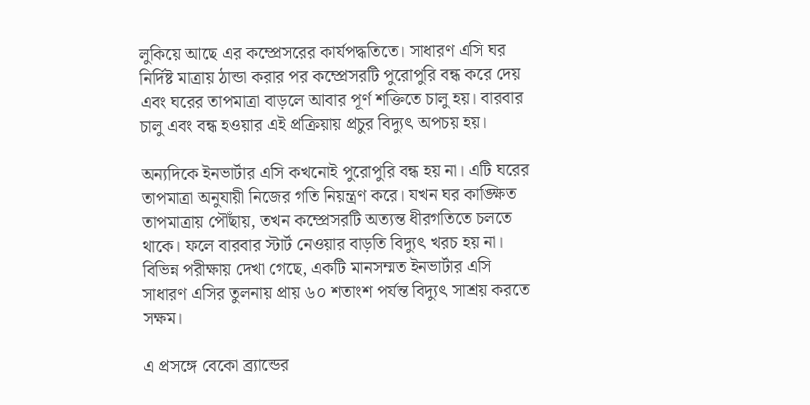লুকিয়ে আছে এর কম্প্রেসরের কার্যপদ্ধতিতে। সাধারণ এসি ঘর নির্দিষ্ট মাত্রায় ঠান্ডা করার পর কম্প্রেসরটি পুরোপুরি বন্ধ করে দেয় এবং ঘরের তাপমাত্রা বাড়লে আবার পূর্ণ শক্তিতে চালু হয়। বারবার চালু এবং বন্ধ হওয়ার এই প্রক্রিয়ায় প্রচুর বিদ্যুৎ অপচয় হয়।

অন্যদিকে ইনভার্টার এসি কখনোই পুরোপুরি বন্ধ হয় না। এটি ঘরের তাপমাত্রা অনুযায়ী নিজের গতি নিয়ন্ত্রণ করে। যখন ঘর কাঙ্ক্ষিত তাপমাত্রায় পৌঁছায়, তখন কম্প্রেসরটি অত্যন্ত ধীরগতিতে চলতে থাকে। ফলে বারবার স্টার্ট নেওয়ার বাড়তি বিদ্যুৎ খরচ হয় না। বিভিন্ন পরীক্ষায় দেখা গেছে, একটি মানসম্মত ইনভার্টার এসি সাধারণ এসির তুলনায় প্রায় ৬০ শতাংশ পর্যন্ত বিদ্যুৎ সাশ্রয় করতে সক্ষম।

এ প্রসঙ্গে বেকো ব্র্যান্ডের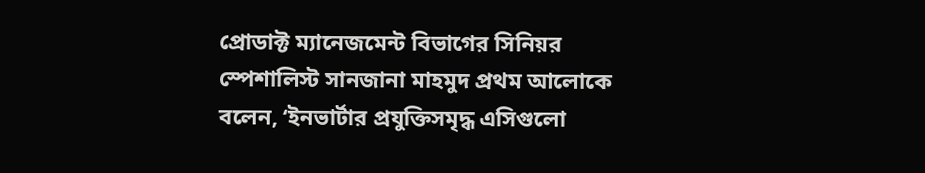প্রোডাক্ট ম্যানেজমেন্ট বিভাগের সিনিয়র স্পেশালিস্ট সানজানা মাহমুদ প্রথম আলোকে বলেন, ‘ইনভার্টার প্রযুক্তিসমৃদ্ধ এসিগুলো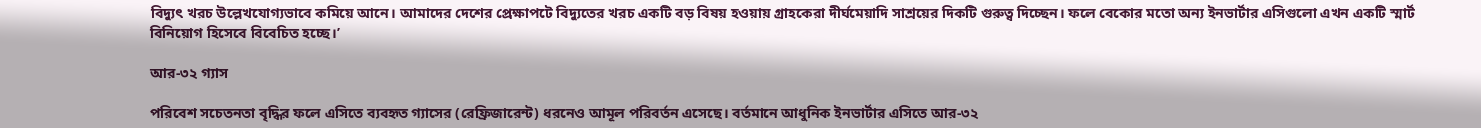বিদ্যুৎ খরচ উল্লেখযোগ্যভাবে কমিয়ে আনে। আমাদের দেশের প্রেক্ষাপটে বিদ্যুতের খরচ একটি বড় বিষয় হওয়ায় গ্রাহকেরা দীর্ঘমেয়াদি সাশ্রয়ের দিকটি গুরুত্ব দিচ্ছেন। ফলে বেকোর মতো অন্য ইনভার্টার এসিগুলো এখন একটি স্মার্ট বিনিয়োগ হিসেবে বিবেচিত হচ্ছে।’

আর-৩২ গ্যাস

পরিবেশ সচেতনতা বৃদ্ধির ফলে এসিতে ব্যবহৃত গ্যাসের (রেফ্রিজারেন্ট) ধরনেও আমূল পরিবর্তন এসেছে। বর্তমানে আধুনিক ইনভার্টার এসিতে আর-৩২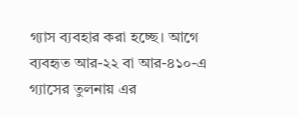গ্যাস ব্যবহার করা হচ্ছে। আগে ব্যবহৃত আর-২২ বা আর-৪১০-এ গ্যাসের তুলনায় এর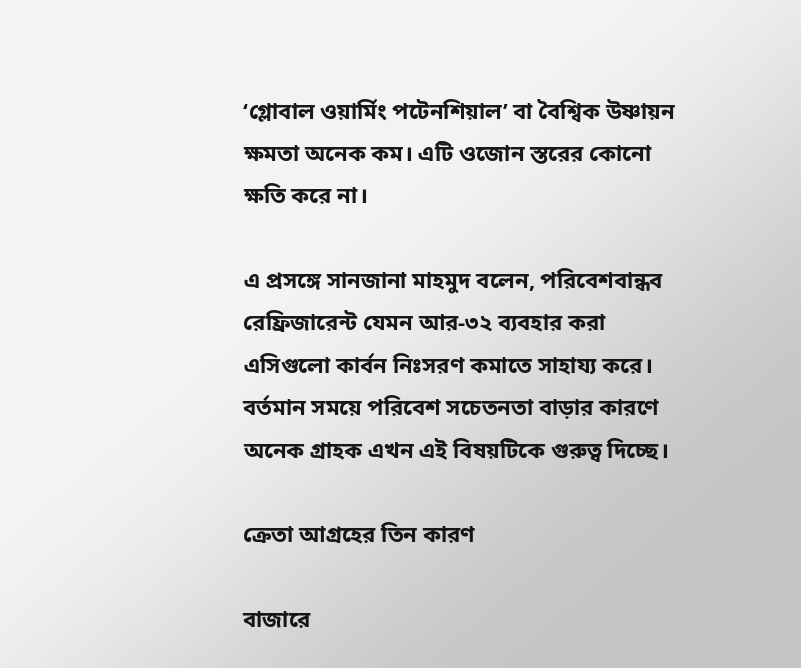‘গ্লোবাল ওয়ার্মিং পটেনশিয়াল’ বা বৈশ্বিক উষ্ণায়ন ক্ষমতা অনেক কম। এটি ওজোন স্তরের কোনো ক্ষতি করে না।

এ প্রসঙ্গে সানজানা মাহমুদ বলেন, পরিবেশবান্ধব রেফ্রিজারেন্ট যেমন আর-৩২ ব্যবহার করা এসিগুলো কার্বন নিঃসরণ কমাতে সাহায্য করে। বর্তমান সময়ে পরিবেশ সচেতনতা বাড়ার কারণে অনেক গ্রাহক এখন এই বিষয়টিকে গুরুত্ব দিচ্ছে।

ক্রেতা আগ্রহের তিন কারণ

বাজারে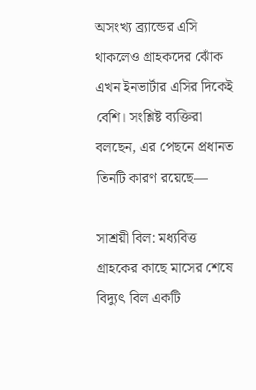অসংখ্য ব্র্যান্ডের এসি থাকলেও গ্রাহকদের ঝোঁক এখন ইনভার্টার এসির দিকেই বেশি। সংশ্লিষ্ট ব্যক্তিরা বলছেন, এর পেছনে প্রধানত তিনটি কারণ রয়েছে—

সাশ্রয়ী বিল: মধ্যবিত্ত গ্রাহকের কাছে মাসের শেষে বিদ্যুৎ বিল একটি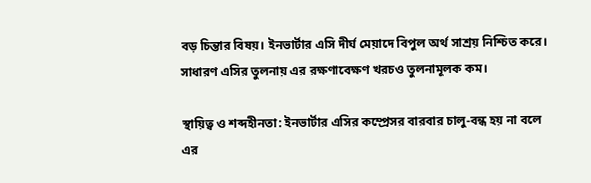বড় চিন্তার বিষয়। ইনভার্টার এসি দীর্ঘ মেয়াদে বিপুল অর্থ সাশ্রয় নিশ্চিত করে। সাধারণ এসির তুলনায় এর রক্ষণাবেক্ষণ খরচও তুলনামূলক কম।

স্থায়িত্ব ও শব্দহীনতা: ইনভার্টার এসির কম্প্রেসর বারবার চালু-বন্ধ হয় না বলে এর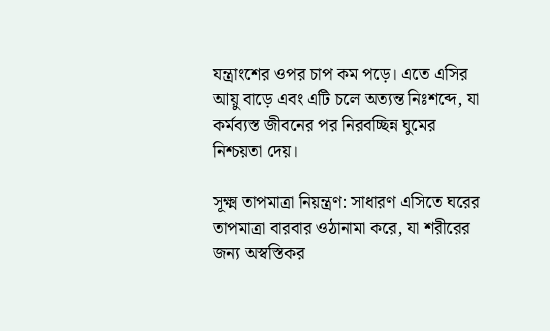যন্ত্রাংশের ওপর চাপ কম পড়ে। এতে এসির আয়ু বাড়ে এবং এটি চলে অত্যন্ত নিঃশব্দে, যা কর্মব্যস্ত জীবনের পর নিরবচ্ছিন্ন ঘুমের নিশ্চয়তা দেয়।

সূক্ষ্ম তাপমাত্রা নিয়ন্ত্রণ: সাধারণ এসিতে ঘরের তাপমাত্রা বারবার ওঠানামা করে, যা শরীরের জন্য অস্বস্তিকর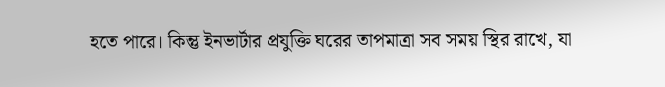হতে পারে। কিন্তু ইনভার্টার প্রযুক্তি ঘরের তাপমাত্রা সব সময় স্থির রাখে, যা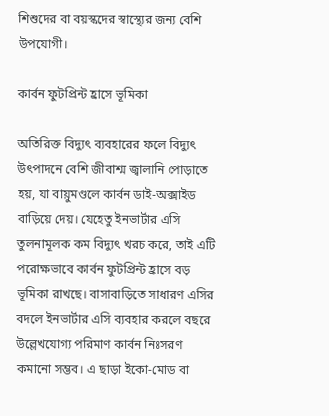শিশুদের বা বয়স্কদের স্বাস্থ্যের জন্য বেশি উপযোগী।

কার্বন ফুটপ্রিন্ট হ্রাসে ভূমিকা

অতিরিক্ত বিদ্যুৎ ব্যবহারের ফলে বিদ্যুৎ উৎপাদনে বেশি জীবাশ্ম জ্বালানি পোড়াতে হয়, যা বায়ুমণ্ডলে কার্বন ডাই-অক্সাইড বাড়িয়ে দেয়। যেহেতু ইনভার্টার এসি তুলনামূলক কম বিদ্যুৎ খরচ করে, তাই এটি পরোক্ষভাবে কার্বন ফুটপ্রিন্ট হ্রাসে বড় ভূমিকা রাখছে। বাসাবাড়িতে সাধারণ এসির বদলে ইনভার্টার এসি ব্যবহার করলে বছরে উল্লেখযোগ্য পরিমাণ কার্বন নিঃসরণ কমানো সম্ভব। এ ছাড়া ইকো-মোড বা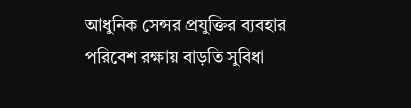আধুনিক সেন্সর প্রযুক্তির ব্যবহার পরিবেশ রক্ষায় বাড়তি সুবিধা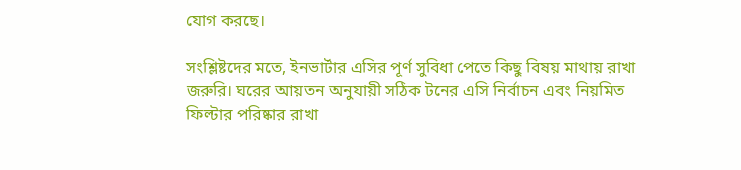যোগ করছে।

সংশ্লিষ্টদের মতে, ইনভার্টার এসির পূর্ণ সুবিধা পেতে কিছু বিষয় মাথায় রাখা জরুরি। ঘরের আয়তন অনুযায়ী সঠিক টনের এসি নির্বাচন এবং নিয়মিত ফিল্টার পরিষ্কার রাখা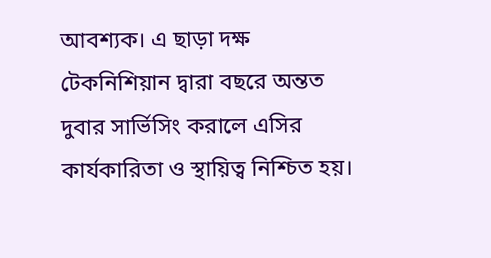আবশ্যক। এ ছাড়া দক্ষ টেকনিশিয়ান দ্বারা বছরে অন্তত দুবার সার্ভিসিং করালে এসির কার্যকারিতা ও স্থায়িত্ব নিশ্চিত হয়।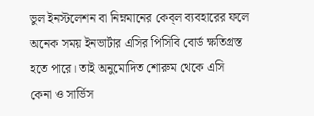ভুল ইনস্টলেশন বা নিম্নমানের কেব্‌ল ব্যবহারের ফলে অনেক সময় ইনভার্টার এসির পিসিবি বোর্ড ক্ষতিগ্রস্ত হতে পারে। তাই অনুমোদিত শোরুম থেকে এসি কেনা ও সার্ভিস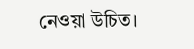নেওয়া উচিত।